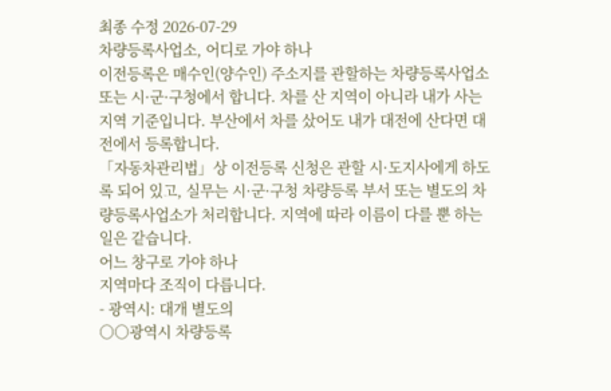최종 수정 2026-07-29
차량등록사업소, 어디로 가야 하나
이전등록은 매수인(양수인) 주소지를 관할하는 차량등록사업소 또는 시·군·구청에서 합니다. 차를 산 지역이 아니라 내가 사는 지역 기준입니다. 부산에서 차를 샀어도 내가 대전에 산다면 대전에서 등록합니다.
「자동차관리법」상 이전등록 신청은 관할 시·도지사에게 하도록 되어 있고, 실무는 시·군·구청 차량등록 부서 또는 별도의 차량등록사업소가 처리합니다. 지역에 따라 이름이 다를 뿐 하는 일은 같습니다.
어느 창구로 가야 하나
지역마다 조직이 다릅니다.
- 광역시: 대개 별도의
○○광역시 차량등록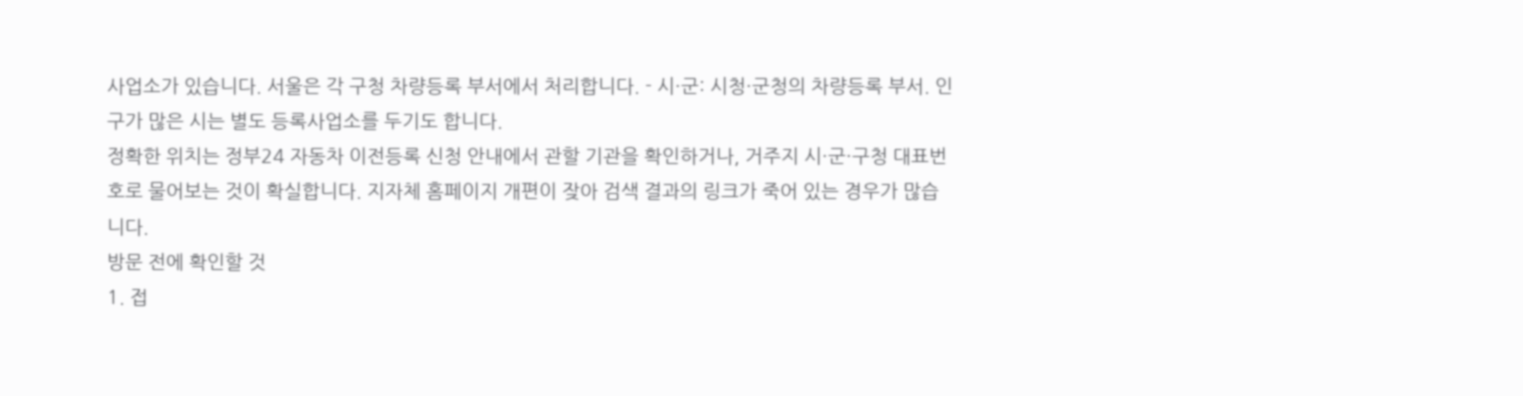사업소가 있습니다. 서울은 각 구청 차량등록 부서에서 처리합니다. - 시·군: 시청·군청의 차량등록 부서. 인구가 많은 시는 별도 등록사업소를 두기도 합니다.
정확한 위치는 정부24 자동차 이전등록 신청 안내에서 관할 기관을 확인하거나, 거주지 시·군·구청 대표번호로 물어보는 것이 확실합니다. 지자체 홈페이지 개편이 잦아 검색 결과의 링크가 죽어 있는 경우가 많습니다.
방문 전에 확인할 것
1. 접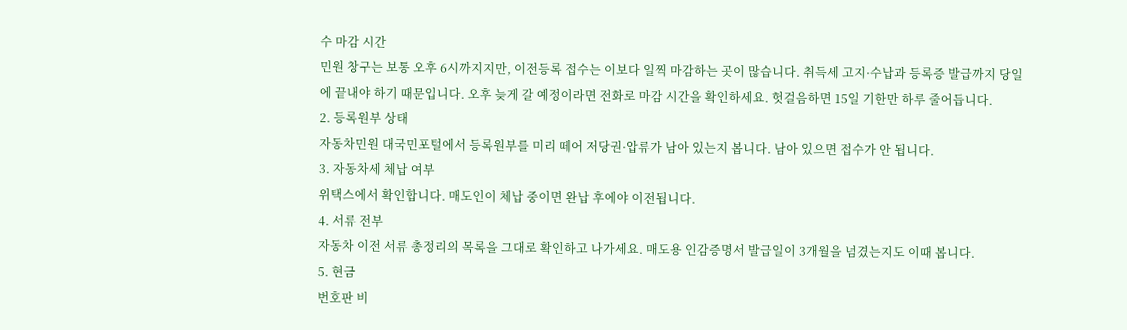수 마감 시간
민원 창구는 보통 오후 6시까지지만, 이전등록 접수는 이보다 일찍 마감하는 곳이 많습니다. 취득세 고지·수납과 등록증 발급까지 당일에 끝내야 하기 때문입니다. 오후 늦게 갈 예정이라면 전화로 마감 시간을 확인하세요. 헛걸음하면 15일 기한만 하루 줄어듭니다.
2. 등록원부 상태
자동차민원 대국민포털에서 등록원부를 미리 떼어 저당권·압류가 남아 있는지 봅니다. 남아 있으면 접수가 안 됩니다.
3. 자동차세 체납 여부
위택스에서 확인합니다. 매도인이 체납 중이면 완납 후에야 이전됩니다.
4. 서류 전부
자동차 이전 서류 총정리의 목록을 그대로 확인하고 나가세요. 매도용 인감증명서 발급일이 3개월을 넘겼는지도 이때 봅니다.
5. 현금
번호판 비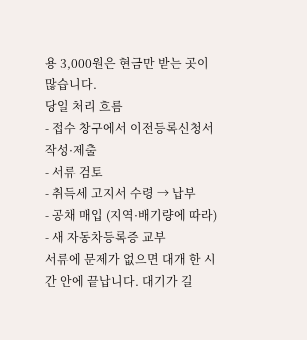용 3,000원은 현금만 받는 곳이 많습니다.
당일 처리 흐름
- 접수 창구에서 이전등록신청서 작성·제출
- 서류 검토
- 취득세 고지서 수령 → 납부
- 공채 매입 (지역·배기량에 따라)
- 새 자동차등록증 교부
서류에 문제가 없으면 대개 한 시간 안에 끝납니다. 대기가 길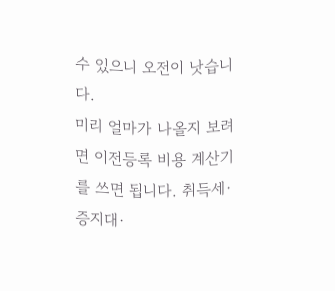수 있으니 오전이 낫습니다.
미리 얼마가 나올지 보려면 이전등록 비용 계산기를 쓰면 됩니다. 취득세·증지대·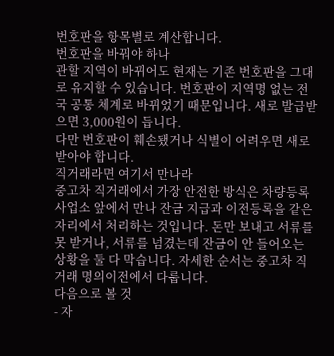번호판을 항목별로 계산합니다.
번호판을 바꿔야 하나
관할 지역이 바뀌어도 현재는 기존 번호판을 그대로 유지할 수 있습니다. 번호판이 지역명 없는 전국 공통 체계로 바뀌었기 때문입니다. 새로 발급받으면 3,000원이 듭니다.
다만 번호판이 훼손됐거나 식별이 어려우면 새로 받아야 합니다.
직거래라면 여기서 만나라
중고차 직거래에서 가장 안전한 방식은 차량등록사업소 앞에서 만나 잔금 지급과 이전등록을 같은 자리에서 처리하는 것입니다. 돈만 보내고 서류를 못 받거나, 서류를 넘겼는데 잔금이 안 들어오는 상황을 둘 다 막습니다. 자세한 순서는 중고차 직거래 명의이전에서 다룹니다.
다음으로 볼 것
- 자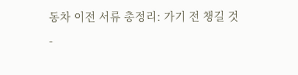동차 이전 서류 총정리: 가기 전 챙길 것
-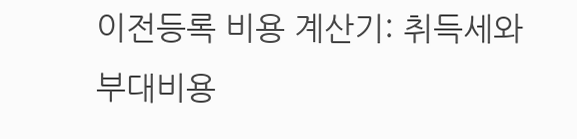이전등록 비용 계산기: 취득세와 부대비용